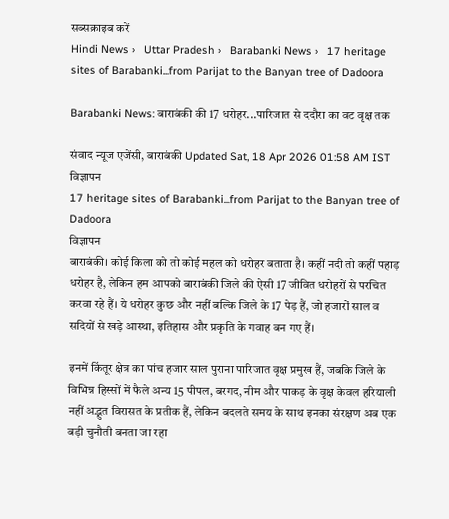सब्सक्राइब करें
Hindi News ›   Uttar Pradesh ›   Barabanki News ›   17 heritage sites of Barabanki...from Parijat to the Banyan tree of Dadoora

Barabanki News: बाराबंकी की 17 धरोहर...पारिजात से ददौरा का वट वृक्ष तक

संवाद न्यूज एजेंसी, बाराबंकी Updated Sat, 18 Apr 2026 01:58 AM IST
विज्ञापन
17 heritage sites of Barabanki...from Parijat to the Banyan tree of Dadoora
विज्ञापन
बाराबंकी। कोई किला को तो कोई महल को धरोहर बताता है। कहीं नदी तो कहीं पहाड़ धरोहर है, लेकिन हम आपको बाराबंकी जिले की ऐसी 17 जीवित धरोहरों से परचित करवा रहे हैं। ये धरोहर कुछ और नहीं बल्कि जिले के 17 पेड़ हैं, जो हजारों साल व सदियों से खड़े आस्था, इतिहास और प्रकृति के गवाह बन गए हैं।

इनमें किंतूर क्षेत्र का पांच हजार साल पुराना पारिजात वृक्ष प्रमुख हैं, जबकि जिले के विभिन्न हिस्सों में फैले अन्य 15 पीपल, बरगद, नीम और पाकड़ के वृक्ष केवल हरियाली नहीं अद्भुत विरासत के प्रतीक हैं, लेकिन बदलते समय के साथ इनका संरक्षण अब एक बड़ी चुनौती बनता जा रहा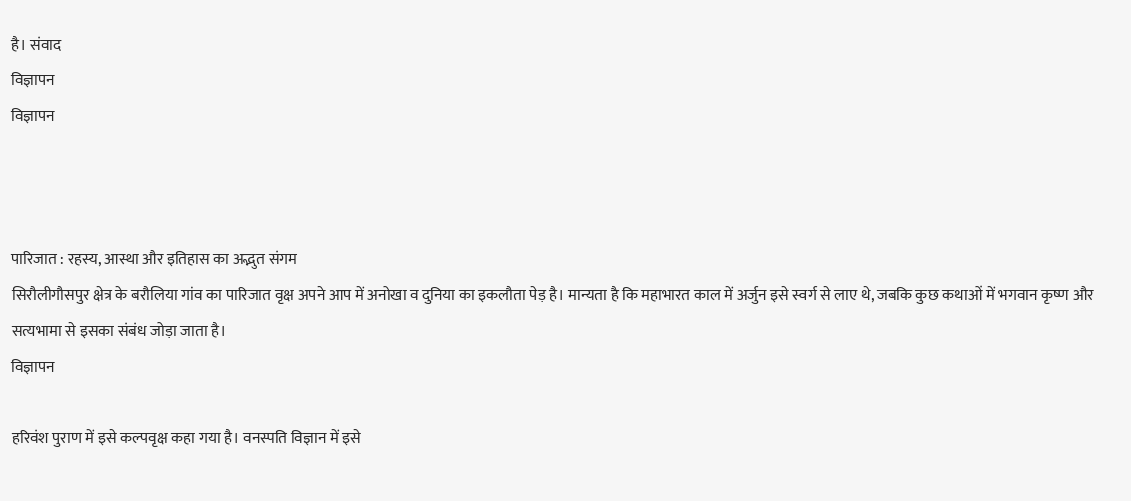है। संवाद
विज्ञापन
विज्ञापन



पारिजात : रहस्य, आस्था और इतिहास का अद्भुत संगम
सिरौलीगौसपुर क्षेत्र के बरौलिया गांव का पारिजात वृक्ष अपने आप में अनोखा व दुनिया का इकलौता पेड़ है। मान्यता है कि महाभारत काल में अर्जुन इसे स्वर्ग से लाए थे, जबकि कुछ कथाओं में भगवान कृष्ण और सत्यभामा से इसका संबंध जोड़ा जाता है।
विज्ञापन

हरिवंश पुराण में इसे कल्पवृक्ष कहा गया है। वनस्पति विज्ञान में इसे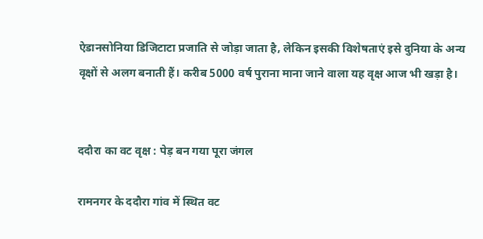ऐडानसोनिया डिजिटाटा प्रजाति से जोड़ा जाता है, लेकिन इसकी विशेषताएं इसे दुनिया के अन्य वृक्षों से अलग बनाती हैं। करीब 5000 वर्ष पुराना माना जाने वाला यह वृक्ष आज भी खड़ा है।


ददौरा का वट वृक्ष : पेड़ बन गया पूरा जंगल

रामनगर के ददौरा गांव में स्थित वट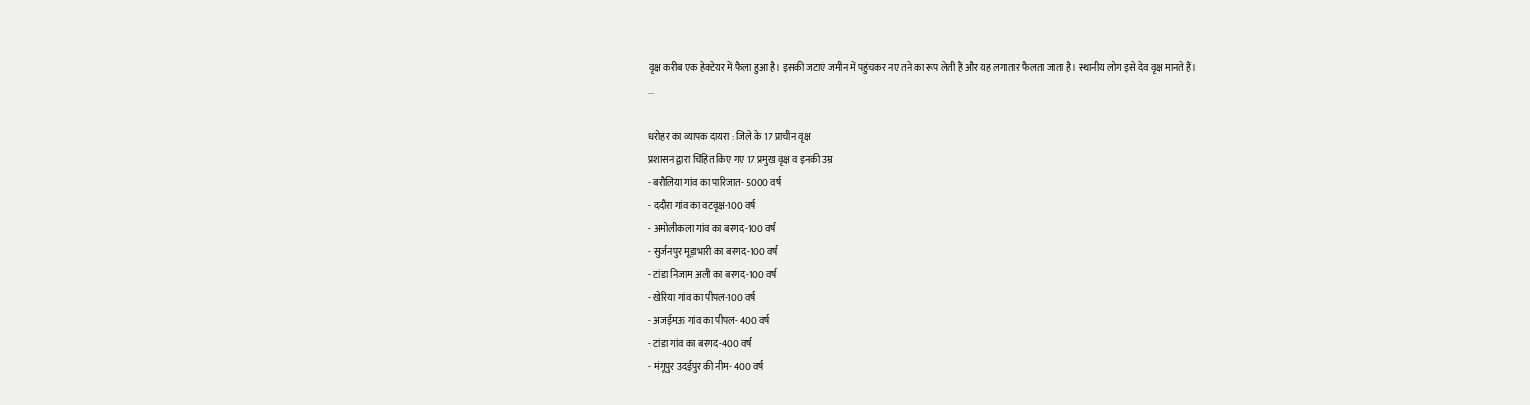वृक्ष करीब एक हेक्टेयर में फैला हुआ है। इसकी जटाएं जमीन में पहुंचकर नए तने का रूप लेती हैं और यह लगातार फैलता जाता है। स्थानीय लोग इसे देव वृक्ष मानते हैं।
...

धरोहर का व्यापक दायरा : जिले के 17 प्राचीन वृक्ष
प्रशासन द्वारा चिंहित किए गए 17 प्रमुख वृक्ष व इनकी उम्र
- बरौलिया गांव का पारिजात- 5000 वर्ष
- ददौरा गांव का वटवृक्ष-100 वर्ष
- अमोलीकला गांव का बरगद-100 वर्ष
- सुर्जनपुर मूड़ाभारी का बरगद-100 वर्ष
- टांडा निजाम अली का बरगद-100 वर्ष
- खेरिया गांव का पीपल-100 वर्ष
- अजईमऊ गांव का पीपल- 400 वर्ष
- टांडा गांव का बरगद-400 वर्ष
- मंगूपुर उदईपुर की नीम- 400 वर्ष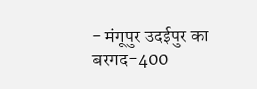- मंगूपुर उदईपुर का बरगद-400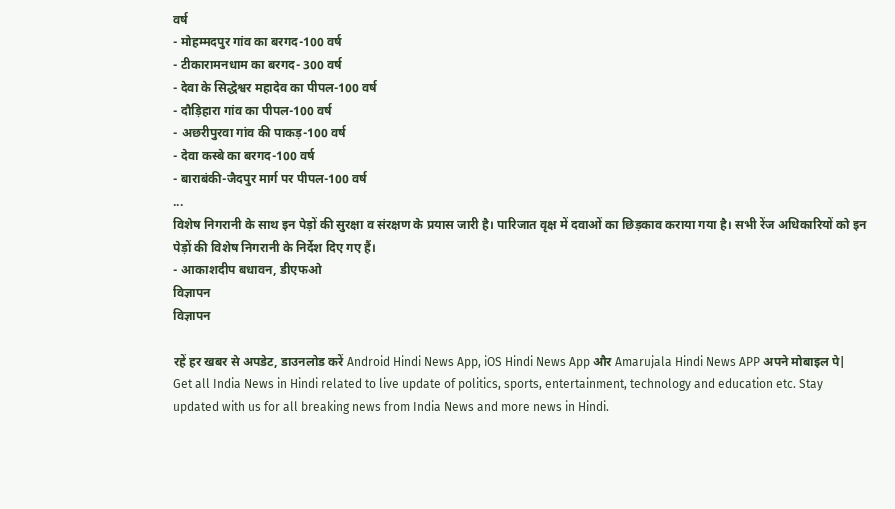वर्ष
- मोहम्मदपुर गांव का बरगद-100 वर्ष
- टीकारामनधाम का बरगद- 300 वर्ष
- देवा के सिद्धेश्वर महादेव का पीपल-100 वर्ष
- दौड़िहारा गांव का पीपल-100 वर्ष
- अछरीपुरवा गांव की पाकड़-100 वर्ष
- देवा कस्बे का बरगद-100 वर्ष
- बाराबंकी-जैदपुर मार्ग पर पीपल-100 वर्ष
...
विशेष निगरानी के साथ इन पेड़ों की सुरक्षा व संरक्षण के प्रयास जारी है। पारिजात वृक्ष में दवाओं का छिड़काव कराया गया है। सभी रेंज अधिकारियों को इन पेड़ों की विशेष निगरानी के निर्देश दिए गए हैं।
- आकाशदीप बधावन, डीएफओ
विज्ञापन
विज्ञापन

रहें हर खबर से अपडेट, डाउनलोड करें Android Hindi News App, iOS Hindi News App और Amarujala Hindi News APP अपने मोबाइल पे|
Get all India News in Hindi related to live update of politics, sports, entertainment, technology and education etc. Stay updated with us for all breaking news from India News and more news in Hindi.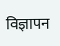विज्ञापन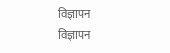विज्ञापन
विज्ञापन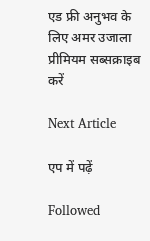एड फ्री अनुभव के लिए अमर उजाला प्रीमियम सब्सक्राइब करें

Next Article

एप में पढ़ें

Followed